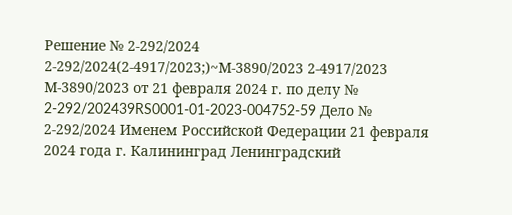Решение № 2-292/2024 2-292/2024(2-4917/2023;)~М-3890/2023 2-4917/2023 М-3890/2023 от 21 февраля 2024 г. по делу № 2-292/202439RS0001-01-2023-004752-59 Дело № 2-292/2024 Именем Российской Федерации 21 февраля 2024 года г. Калининград Ленинградский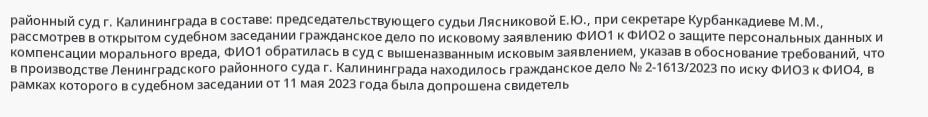районный суд г. Калининграда в составе: председательствующего судьи Лясниковой Е.Ю., при секретаре Курбанкадиеве М.М., рассмотрев в открытом судебном заседании гражданское дело по исковому заявлению ФИО1 к ФИО2 о защите персональных данных и компенсации морального вреда, ФИО1 обратилась в суд с вышеназванным исковым заявлением, указав в обоснование требований, что в производстве Ленинградского районного суда г. Калининграда находилось гражданское дело № 2-1613/2023 по иску ФИО3 к ФИО4, в рамках которого в судебном заседании от 11 мая 2023 года была допрошена свидетель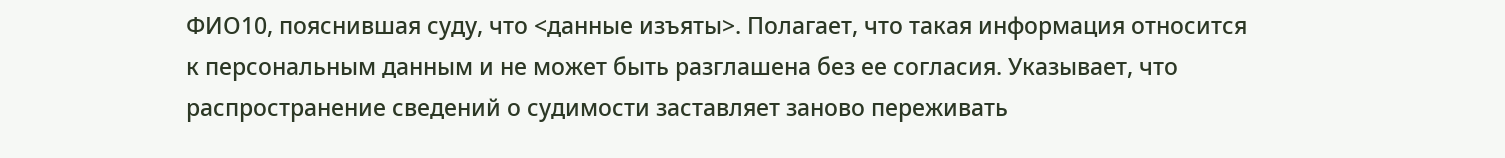ФИО10, пояснившая суду, что <данные изъяты>. Полагает, что такая информация относится к персональным данным и не может быть разглашена без ее согласия. Указывает, что распространение сведений о судимости заставляет заново переживать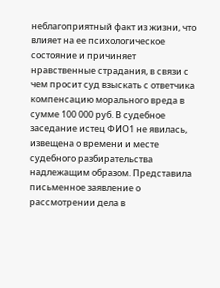неблагоприятный факт из жизни, что влияет на ее психологическое состояние и причиняет нравственные страдания, в связи с чем просит суд взыскать с ответчика компенсацию морального вреда в сумме 100 000 руб. В судебное заседание истец ФИО1 не явилась, извещена о времени и месте судебного разбирательства надлежащим образом. Представила письменное заявление о рассмотрении дела в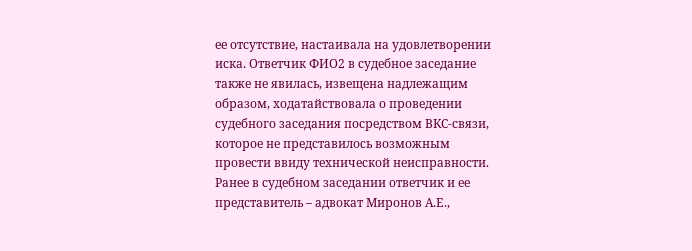ее отсутствие, настаивала на удовлетворении иска. Ответчик ФИО2 в судебное заседание также не явилась, извещена надлежащим образом, ходатайствовала о проведении судебного заседания посредством ВКС-связи, которое не представилось возможным провести ввиду технической неисправности. Ранее в судебном заседании ответчик и ее представитель – адвокат Миронов А.Е.,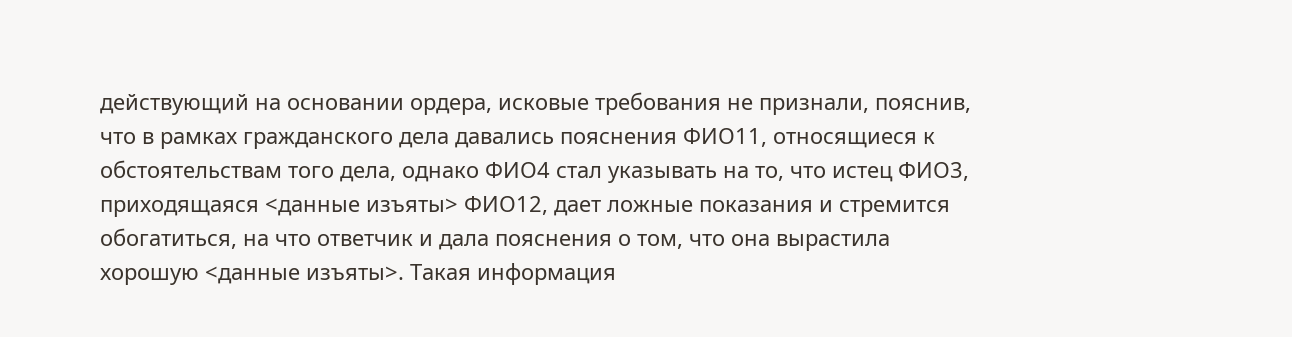действующий на основании ордера, исковые требования не признали, пояснив, что в рамках гражданского дела давались пояснения ФИО11, относящиеся к обстоятельствам того дела, однако ФИО4 стал указывать на то, что истец ФИО3, приходящаяся <данные изъяты> ФИО12, дает ложные показания и стремится обогатиться, на что ответчик и дала пояснения о том, что она вырастила хорошую <данные изъяты>. Такая информация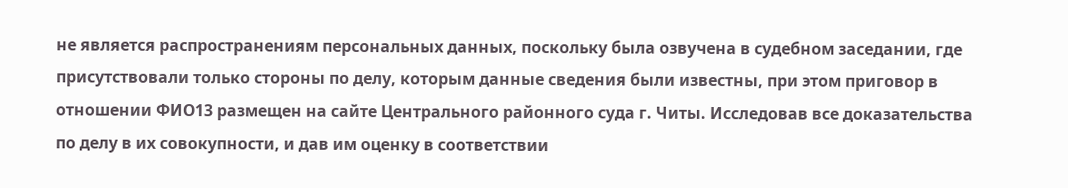не является распространениям персональных данных, поскольку была озвучена в судебном заседании, где присутствовали только стороны по делу, которым данные сведения были известны, при этом приговор в отношении ФИО13 размещен на сайте Центрального районного суда г. Читы. Исследовав все доказательства по делу в их совокупности, и дав им оценку в соответствии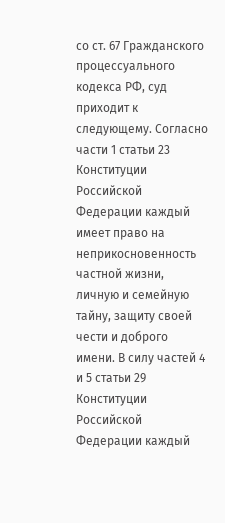со ст. 67 Гражданского процессуального кодекса РФ, суд приходит к следующему. Согласно части 1 статьи 23 Конституции Российской Федерации каждый имеет право на неприкосновенность частной жизни, личную и семейную тайну, защиту своей чести и доброго имени. В силу частей 4 и 5 статьи 29 Конституции Российской Федерации каждый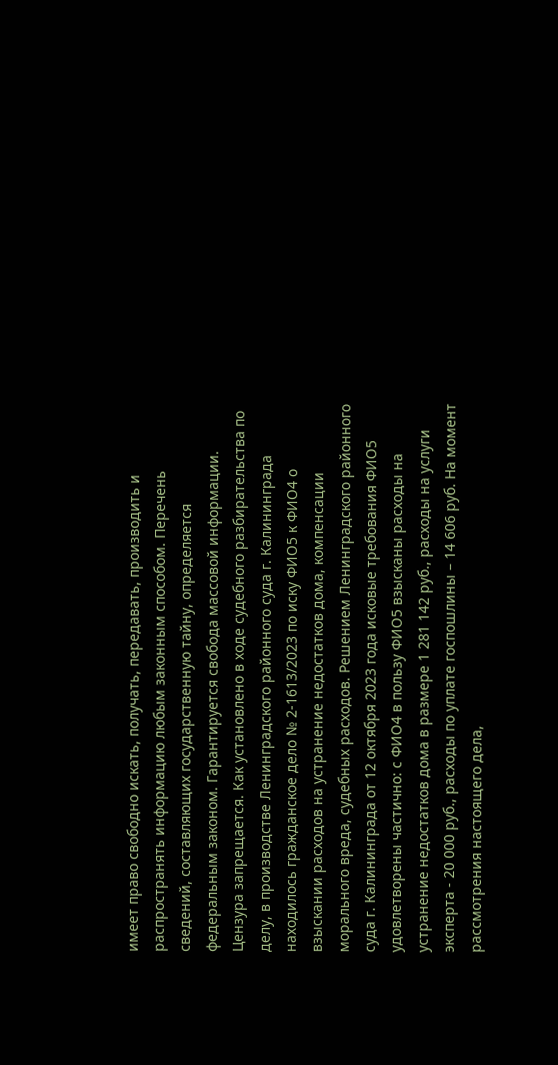имеет право свободно искать, получать, передавать, производить и распространять информацию любым законным способом. Перечень сведений, составляющих государственную тайну, определяется федеральным законом. Гарантируется свобода массовой информации. Цензура запрещается. Как установлено в ходе судебного разбирательства по делу, в производстве Ленинградского районного суда г. Калининграда находилось гражданское дело № 2-1613/2023 по иску ФИО5 к ФИО4 о взыскании расходов на устранение недостатков дома, компенсации морального вреда, судебных расходов. Решением Ленинградского районного суда г. Калининграда от 12 октября 2023 года исковые требования ФИО5 удовлетворены частично: с ФИО4 в пользу ФИО5 взысканы расходы на устранение недостатков дома в размере 1 281 142 руб., расходы на услуги эксперта - 20 000 руб., расходы по уплате госпошлины – 14 606 руб. На момент рассмотрения настоящего дела,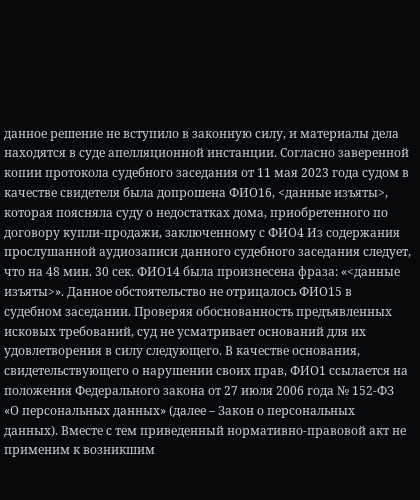данное решение не вступило в законную силу, и материалы дела находятся в суде апелляционной инстанции. Согласно заверенной копии протокола судебного заседания от 11 мая 2023 года судом в качестве свидетеля была допрошена ФИО16, <данные изъяты>, которая поясняла суду о недостатках дома, приобретенного по договору купли-продажи, заключенному с ФИО4 Из содержания прослушанной аудиозаписи данного судебного заседания следует, что на 48 мин. 30 сек. ФИО14 была произнесена фраза: «<данные изъяты>». Данное обстоятельство не отрицалось ФИО15 в судебном заседании. Проверяя обоснованность предъявленных исковых требований, суд не усматривает оснований для их удовлетворения в силу следующего. В качестве основания, свидетельствующего о нарушении своих прав, ФИО1 ссылается на положения Федерального закона от 27 июля 2006 года № 152-ФЗ «О персональных данных» (далее – Закон о персональных данных). Вместе с тем приведенный нормативно-правовой акт не применим к возникшим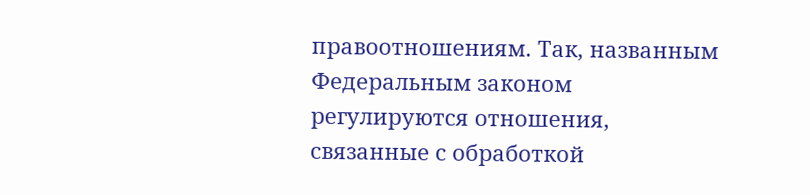правоотношениям. Так, названным Федеральным законом регулируются отношения, связанные с обработкой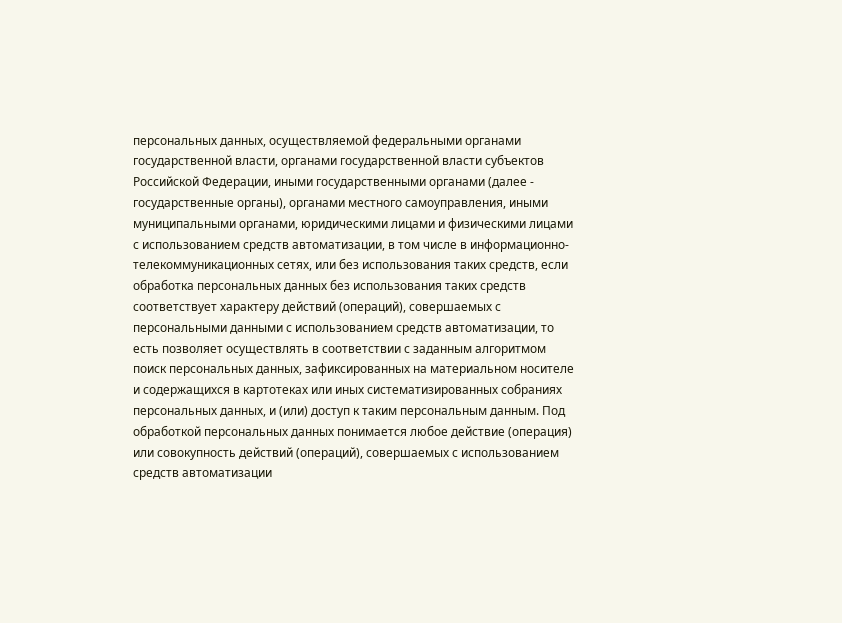персональных данных, осуществляемой федеральными органами государственной власти, органами государственной власти субъектов Российской Федерации, иными государственными органами (далее - государственные органы), органами местного самоуправления, иными муниципальными органами, юридическими лицами и физическими лицами с использованием средств автоматизации, в том числе в информационно-телекоммуникационных сетях, или без использования таких средств, если обработка персональных данных без использования таких средств соответствует характеру действий (операций), совершаемых с персональными данными с использованием средств автоматизации, то есть позволяет осуществлять в соответствии с заданным алгоритмом поиск персональных данных, зафиксированных на материальном носителе и содержащихся в картотеках или иных систематизированных собраниях персональных данных, и (или) доступ к таким персональным данным. Под обработкой персональных данных понимается любое действие (операция) или совокупность действий (операций), совершаемых с использованием средств автоматизации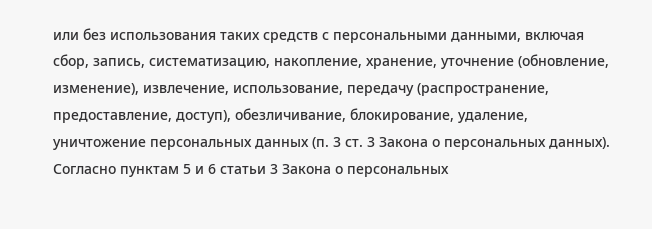или без использования таких средств с персональными данными, включая сбор, запись, систематизацию, накопление, хранение, уточнение (обновление, изменение), извлечение, использование, передачу (распространение, предоставление, доступ), обезличивание, блокирование, удаление, уничтожение персональных данных (п. 3 ст. 3 Закона о персональных данных). Согласно пунктам 5 и 6 статьи 3 Закона о персональных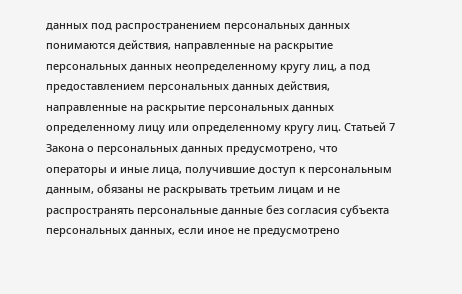данных под распространением персональных данных понимаются действия, направленные на раскрытие персональных данных неопределенному кругу лиц, а под предоставлением персональных данных действия, направленные на раскрытие персональных данных определенному лицу или определенному кругу лиц. Статьей 7 Закона о персональных данных предусмотрено, что операторы и иные лица, получившие доступ к персональным данным, обязаны не раскрывать третьим лицам и не распространять персональные данные без согласия субъекта персональных данных, если иное не предусмотрено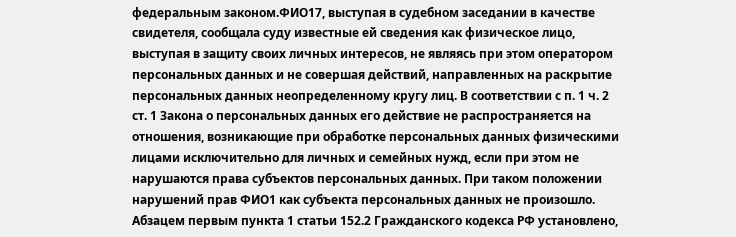федеральным законом.ФИО17, выступая в судебном заседании в качестве свидетеля, сообщала суду известные ей сведения как физическое лицо, выступая в защиту своих личных интересов, не являясь при этом оператором персональных данных и не совершая действий, направленных на раскрытие персональных данных неопределенному кругу лиц. В соответствии с п. 1 ч. 2 ст. 1 Закона о персональных данных его действие не распространяется на отношения, возникающие при обработке персональных данных физическими лицами исключительно для личных и семейных нужд, если при этом не нарушаются права субъектов персональных данных. При таком положении нарушений прав ФИО1 как субъекта персональных данных не произошло. Абзацем первым пункта 1 статьи 152.2 Гражданского кодекса РФ установлено,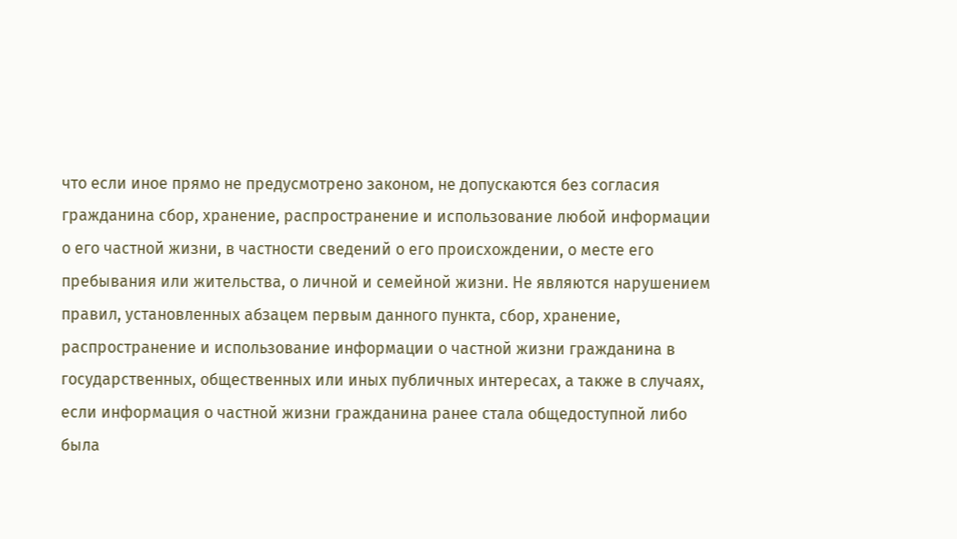что если иное прямо не предусмотрено законом, не допускаются без согласия гражданина сбор, хранение, распространение и использование любой информации о его частной жизни, в частности сведений о его происхождении, о месте его пребывания или жительства, о личной и семейной жизни. Не являются нарушением правил, установленных абзацем первым данного пункта, сбор, хранение, распространение и использование информации о частной жизни гражданина в государственных, общественных или иных публичных интересах, а также в случаях, если информация о частной жизни гражданина ранее стала общедоступной либо была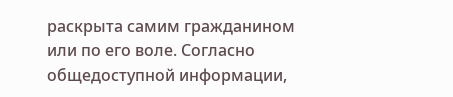раскрыта самим гражданином или по его воле. Согласно общедоступной информации,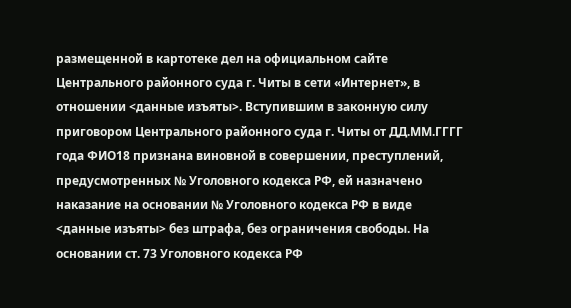размещенной в картотеке дел на официальном сайте Центрального районного суда г. Читы в сети «Интернет», в отношении <данные изъяты>. Вступившим в законную силу приговором Центрального районного суда г. Читы от ДД.ММ.ГГГГ года ФИО18 признана виновной в совершении, преступлений, предусмотренных № Уголовного кодекса РФ, ей назначено наказание на основании № Уголовного кодекса РФ в виде <данные изъяты> без штрафа, без ограничения свободы. На основании ст. 73 Уголовного кодекса РФ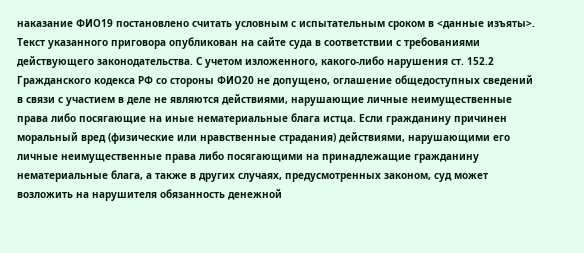наказание ФИО19 постановлено считать условным с испытательным сроком в <данные изъяты>. Текст указанного приговора опубликован на сайте суда в соответствии с требованиями действующего законодательства. С учетом изложенного, какого-либо нарушения ст. 152.2 Гражданского кодекса РФ со стороны ФИО20 не допущено, оглашение общедоступных сведений в связи с участием в деле не являются действиями, нарушающие личные неимущественные права либо посягающие на иные нематериальные блага истца. Если гражданину причинен моральный вред (физические или нравственные страдания) действиями, нарушающими его личные неимущественные права либо посягающими на принадлежащие гражданину нематериальные блага, а также в других случаях, предусмотренных законом, суд может возложить на нарушителя обязанность денежной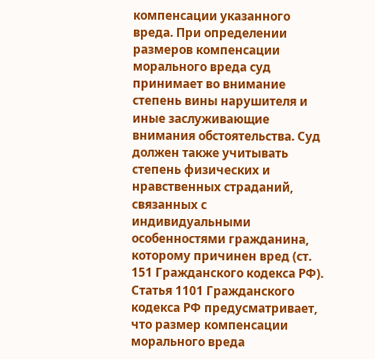компенсации указанного вреда. При определении размеров компенсации морального вреда суд принимает во внимание степень вины нарушителя и иные заслуживающие внимания обстоятельства. Суд должен также учитывать степень физических и нравственных страданий, связанных с индивидуальными особенностями гражданина, которому причинен вред (ст. 151 Гражданского кодекса РФ). Статья 1101 Гражданского кодекса РФ предусматривает, что размер компенсации морального вреда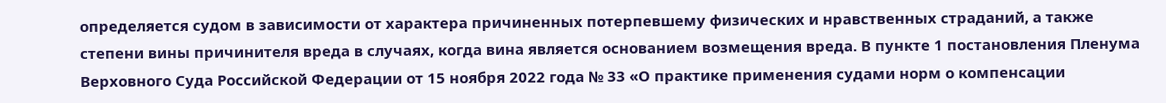определяется судом в зависимости от характера причиненных потерпевшему физических и нравственных страданий, а также степени вины причинителя вреда в случаях, когда вина является основанием возмещения вреда. В пункте 1 постановления Пленума Верховного Суда Российской Федерации от 15 ноября 2022 года № 33 «О практике применения судами норм о компенсации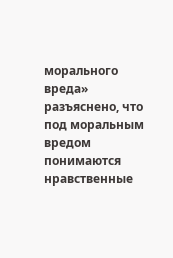морального вреда» разъяснено, что под моральным вредом понимаются нравственные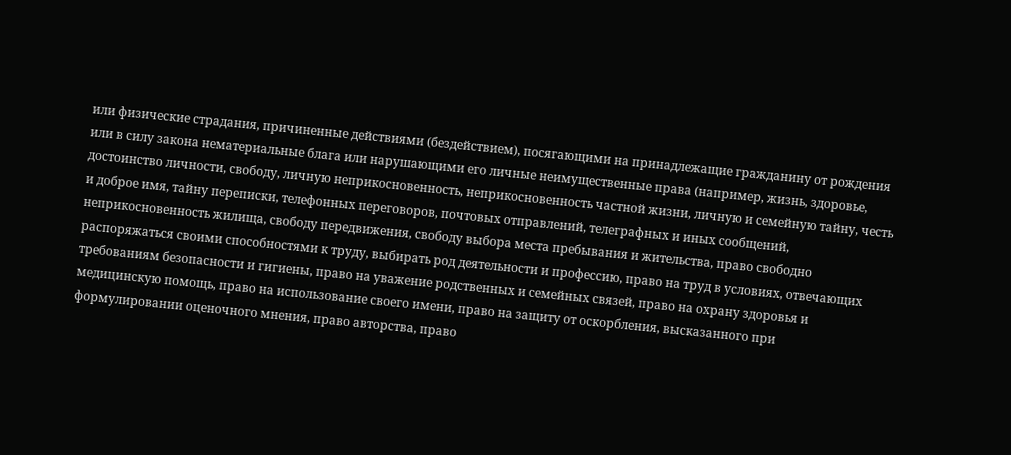или физические страдания, причиненные действиями (бездействием), посягающими на принадлежащие гражданину от рождения или в силу закона нематериальные блага или нарушающими его личные неимущественные права (например, жизнь, здоровье, достоинство личности, свободу, личную неприкосновенность, неприкосновенность частной жизни, личную и семейную тайну, честь и доброе имя, тайну переписки, телефонных переговоров, почтовых отправлений, телеграфных и иных сообщений, неприкосновенность жилища, свободу передвижения, свободу выбора места пребывания и жительства, право свободно распоряжаться своими способностями к труду, выбирать род деятельности и профессию, право на труд в условиях, отвечающих требованиям безопасности и гигиены, право на уважение родственных и семейных связей, право на охрану здоровья и медицинскую помощь, право на использование своего имени, право на защиту от оскорбления, высказанного при формулировании оценочного мнения, право авторства, право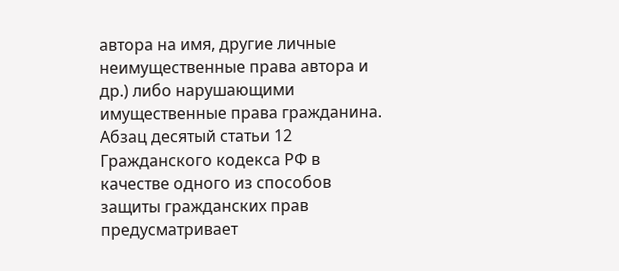автора на имя, другие личные неимущественные права автора и др.) либо нарушающими имущественные права гражданина. Абзац десятый статьи 12 Гражданского кодекса РФ в качестве одного из способов защиты гражданских прав предусматривает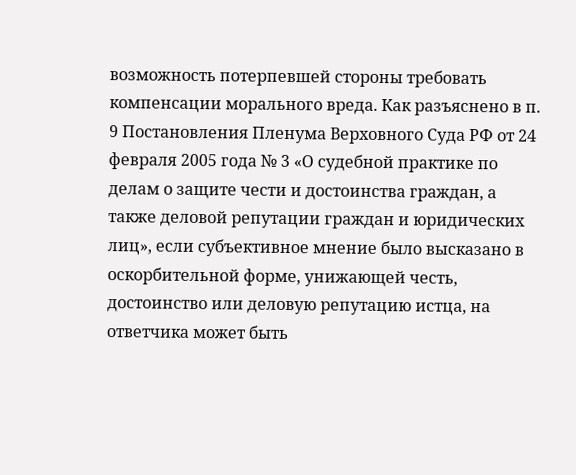возможность потерпевшей стороны требовать компенсации морального вреда. Как разъяснено в п. 9 Постановления Пленума Верховного Суда РФ от 24 февраля 2005 года № 3 «О судебной практике по делам о защите чести и достоинства граждан, а также деловой репутации граждан и юридических лиц», если субъективное мнение было высказано в оскорбительной форме, унижающей честь, достоинство или деловую репутацию истца, на ответчика может быть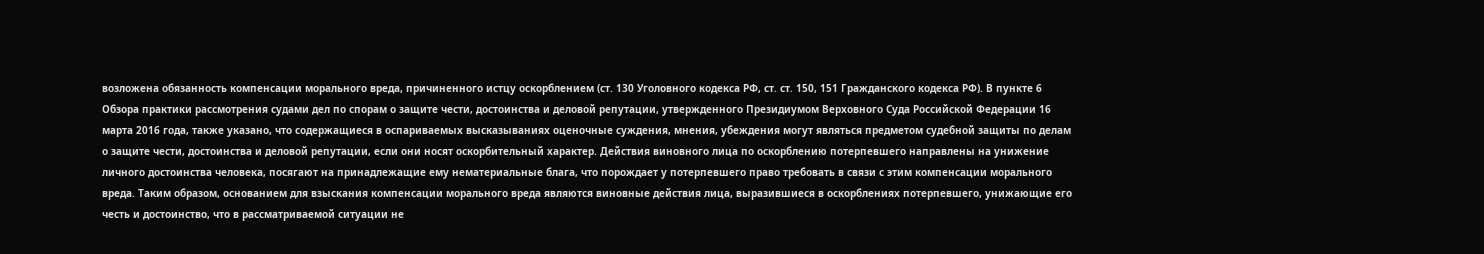возложена обязанность компенсации морального вреда, причиненного истцу оскорблением (ст. 130 Уголовного кодекса РФ, ст. ст. 150, 151 Гражданского кодекса РФ). В пункте 6 Обзора практики рассмотрения судами дел по спорам о защите чести, достоинства и деловой репутации, утвержденного Президиумом Верховного Суда Российской Федерации 16 марта 2016 года, также указано, что содержащиеся в оспариваемых высказываниях оценочные суждения, мнения, убеждения могут являться предметом судебной защиты по делам о защите чести, достоинства и деловой репутации, если они носят оскорбительный характер. Действия виновного лица по оскорблению потерпевшего направлены на унижение личного достоинства человека, посягают на принадлежащие ему нематериальные блага, что порождает у потерпевшего право требовать в связи с этим компенсации морального вреда. Таким образом, основанием для взыскания компенсации морального вреда являются виновные действия лица, выразившиеся в оскорблениях потерпевшего, унижающие его честь и достоинство, что в рассматриваемой ситуации не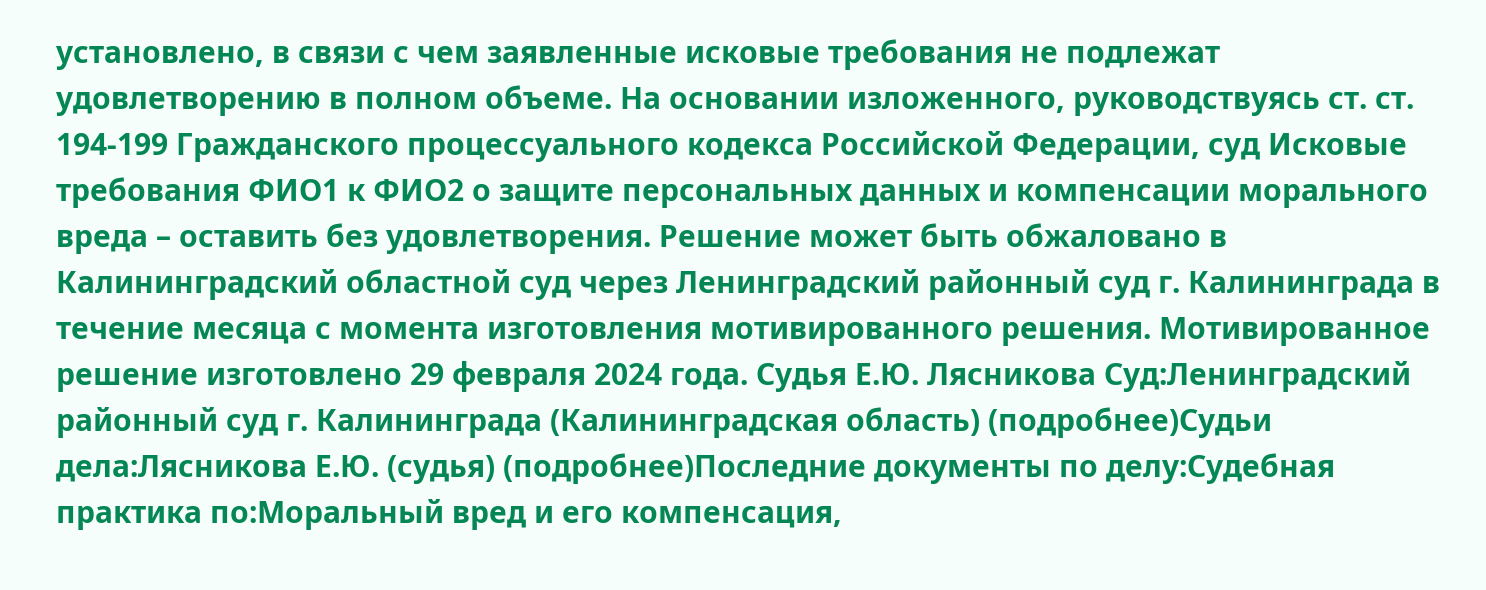установлено, в связи с чем заявленные исковые требования не подлежат удовлетворению в полном объеме. На основании изложенного, руководствуясь ст. ст. 194-199 Гражданского процессуального кодекса Российской Федерации, суд Исковые требования ФИО1 к ФИО2 о защите персональных данных и компенсации морального вреда – оставить без удовлетворения. Решение может быть обжаловано в Калининградский областной суд через Ленинградский районный суд г. Калининграда в течение месяца с момента изготовления мотивированного решения. Мотивированное решение изготовлено 29 февраля 2024 года. Судья Е.Ю. Лясникова Суд:Ленинградский районный суд г. Калининграда (Калининградская область) (подробнее)Судьи дела:Лясникова Е.Ю. (судья) (подробнее)Последние документы по делу:Судебная практика по:Моральный вред и его компенсация,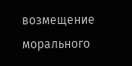возмещение морального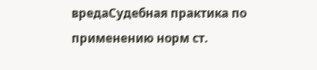вредаСудебная практика по применению норм ст.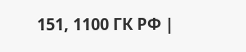151, 1100 ГК РФ |